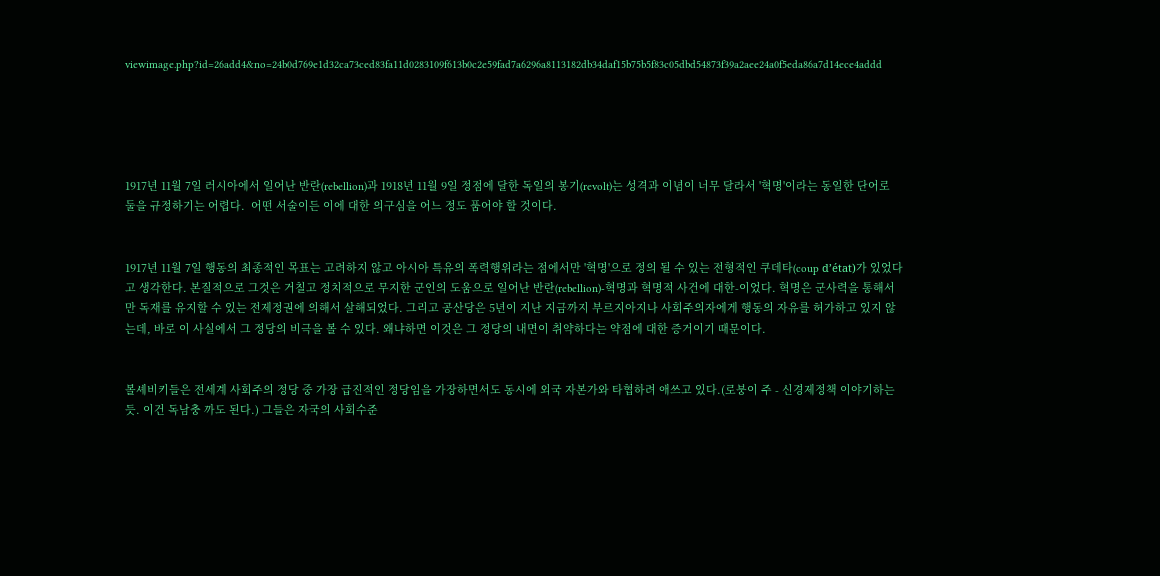viewimage.php?id=26add4&no=24b0d769e1d32ca73ced83fa11d0283109f613b0c2e59fad7a6296a8113182db34daf15b75b5f83c05dbd54873f39a2aee24a0f5eda86a7d14ece4addd





1917년 11월 7일 러시아에서 일어난 반란(rebellion)과 1918년 11월 9일 정점에 달한 독일의 봉기(revolt)는 성격과 이념이 너무 달라서 '혁명'이라는 동일한 단어로 둘을 규정하기는 어렵다.  어떤 서술이든 이에 대한 의구심을 어느 정도 품어야 할 것이다.


1917년 11월 7일 행동의 최종적인 목표는 고려하지 않고 아시아 특유의 폭력행위라는 점에서만 '혁명'으로 정의 될 수 있는 전형적인 쿠데타(coup d’état)가 있었다고 생각한다. 본질적으로 그것은 거칠고 정치적으로 무지한 군인의 도움으로 일어난 반란(rebellion)-혁명과 혁명적 사건에 대한-이었다. 혁명은 군사력을 통해서만 독재를 유지할 수 있는 전제정권에 의해서 살해되었다. 그리고 공산당은 5년이 지난 지금까지 부르지아지나 사회주의자에게 행동의 자유를 허가하고 있지 않는데, 바로 이 사실에서 그 정당의 비극을 볼 수 있다. 왜냐하면 이것은 그 정당의 내면이 취약하다는 약점에 대한 증거이기 때문이다.


볼셰비키들은 전세계 사회주의 정당 중 가장 급진적인 정당임을 가장하면서도 동시에 외국 자본가와 타협하려 애쓰고 있다.(로붕이 주 - 신경제정책 이야기하는듯. 이건 독남충 까도 된다.) 그들은 자국의 사회수준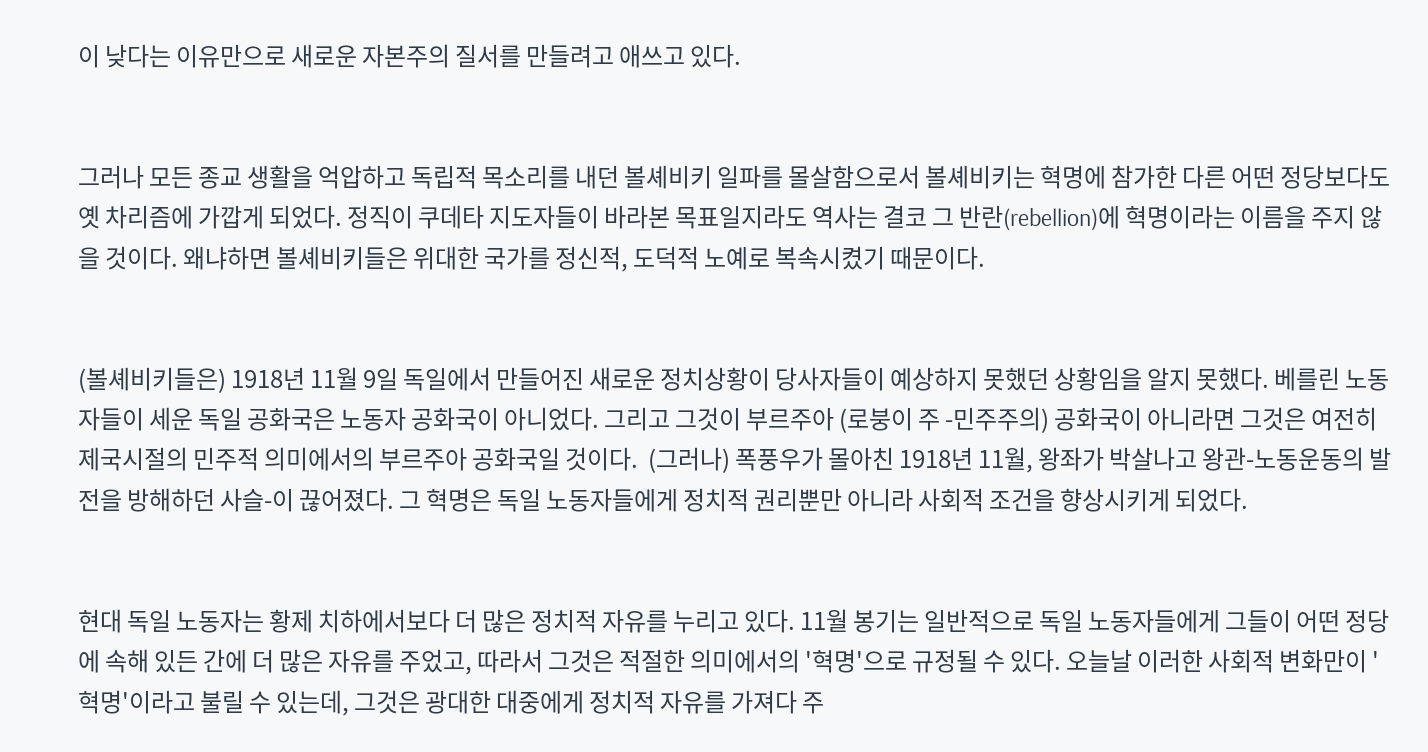이 낮다는 이유만으로 새로운 자본주의 질서를 만들려고 애쓰고 있다.


그러나 모든 종교 생활을 억압하고 독립적 목소리를 내던 볼셰비키 일파를 몰살함으로서 볼셰비키는 혁명에 참가한 다른 어떤 정당보다도 옛 차리즘에 가깝게 되었다. 정직이 쿠데타 지도자들이 바라본 목표일지라도 역사는 결코 그 반란(rebellion)에 혁명이라는 이름을 주지 않을 것이다. 왜냐하면 볼셰비키들은 위대한 국가를 정신적, 도덕적 노예로 복속시켰기 때문이다.


(볼셰비키들은) 1918년 11월 9일 독일에서 만들어진 새로운 정치상황이 당사자들이 예상하지 못했던 상황임을 알지 못했다. 베를린 노동자들이 세운 독일 공화국은 노동자 공화국이 아니었다. 그리고 그것이 부르주아 (로붕이 주 -민주주의) 공화국이 아니라면 그것은 여전히 제국시절의 민주적 의미에서의 부르주아 공화국일 것이다.  (그러나) 폭풍우가 몰아친 1918년 11월, 왕좌가 박살나고 왕관-노동운동의 발전을 방해하던 사슬-이 끊어졌다. 그 혁명은 독일 노동자들에게 정치적 권리뿐만 아니라 사회적 조건을 향상시키게 되었다.


현대 독일 노동자는 황제 치하에서보다 더 많은 정치적 자유를 누리고 있다. 11월 봉기는 일반적으로 독일 노동자들에게 그들이 어떤 정당에 속해 있든 간에 더 많은 자유를 주었고, 따라서 그것은 적절한 의미에서의 '혁명'으로 규정될 수 있다. 오늘날 이러한 사회적 변화만이 '혁명'이라고 불릴 수 있는데, 그것은 광대한 대중에게 정치적 자유를 가져다 주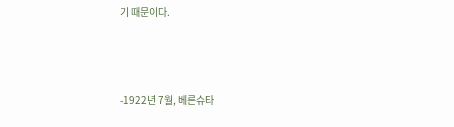기 때문이다.



-1922년 7월, 베른슈타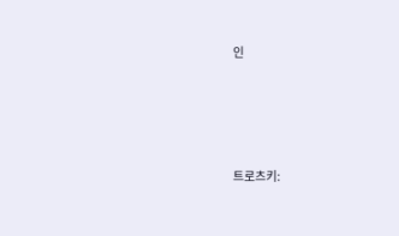인




트로츠키: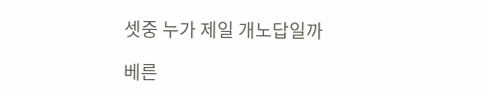셋중 누가 제일 개노답일까

베른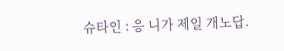슈타인 : 응 니가 제일 개노답.